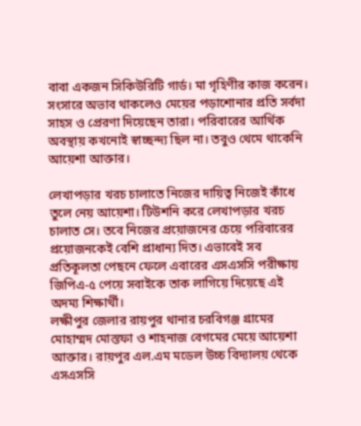বাবা একজন সিকিউরিটি গার্ড। মা গৃহিণীর কাজ করেন। সংসারে অভাব থাকলেও মেয়ের পড়াশোনার প্রতি সর্বদা সাহস ও প্রেরণা দিয়েছেন তারা। পরিবারের আর্থিক অবস্থায় কখনোই স্বাচ্ছন্দ্য ছিল না। তবুও থেমে থাকেনি আয়েশা আক্তার।

লেখাপড়ার খরচ চালাতে নিজের দায়িত্ব নিজেই কাঁধে তুলে নেয় আয়েশা। টিউশনি করে লেখাপড়ার খরচ চালাত সে। তবে নিজের প্রয়োজনের চেয়ে পরিবারের প্রয়োজনকেই বেশি প্রাধান্য দিত। এভাবেই সব প্রতিকূলতা পেছনে ফেলে এবারের এসএসসি পরীক্ষায় জিপিএ-৫ পেয়ে সবাইকে তাক লাগিয়ে দিয়েছে এই অদম্য শিক্ষার্থী।
লক্ষীপুর জেলার রায়পুর থানার চরবিগঞ্জ গ্রামের মোহাম্মদ মোস্তফা ও শাহনাজ বেগমের মেয়ে আয়েশা আক্তার। রায়পুর এল.এম মডেল উচ্চ বিদ্যালয় থেকে এসএসসি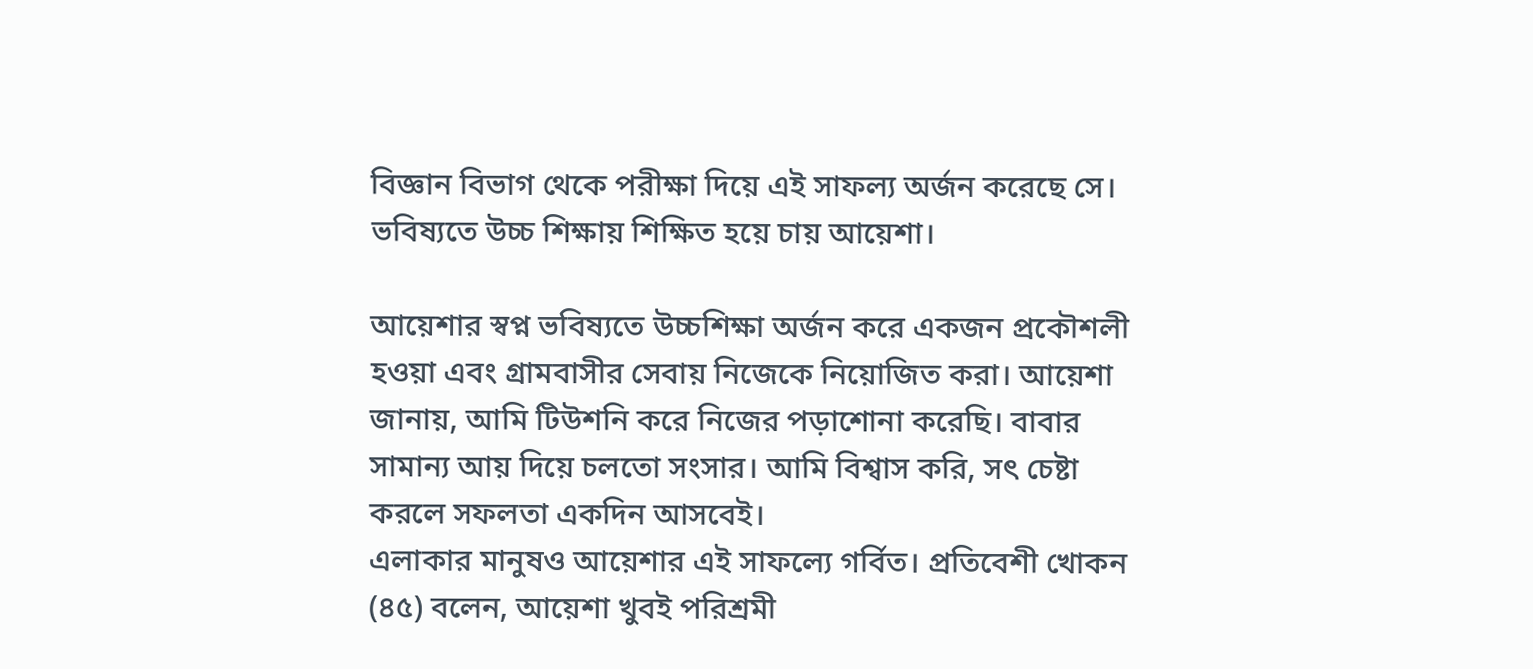বিজ্ঞান বিভাগ থেকে পরীক্ষা দিয়ে এই সাফল্য অর্জন করেছে সে। ভবিষ্যতে উচ্চ শিক্ষায় শিক্ষিত হয়ে চায় আয়েশা।

আয়েশার স্বপ্ন ভবিষ্যতে উচ্চশিক্ষা অর্জন করে একজন প্রকৌশলী হওয়া এবং গ্রামবাসীর সেবায় নিজেকে নিয়োজিত করা। আয়েশা জানায়, আমি টিউশনি করে নিজের পড়াশোনা করেছি। বাবার সামান্য আয় দিয়ে চলতো সংসার। আমি বিশ্বাস করি, সৎ চেষ্টা করলে সফলতা একদিন আসবেই।
এলাকার মানুষও আয়েশার এই সাফল্যে গর্বিত। প্রতিবেশী খোকন (৪৫) বলেন, আয়েশা খুবই পরিশ্রমী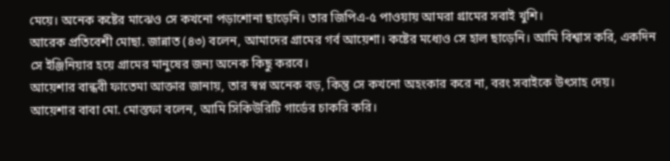মেয়ে। অনেক কষ্টের মাঝেও সে কখনো পড়াশোনা ছাড়েনি। তার জিপিএ-৫ পাওয়ায় আমরা গ্রামের সবাই খুশি।
আরেক প্রতিবেশী মোছা. জান্নাত (৪৩) বলেন, আমাদের গ্রামের গর্ব আয়েশা। কষ্টের মধ্যেও সে হাল ছাড়েনি। আমি বিশ্বাস করি, একদিন সে ইঞ্জিনিয়ার হয়ে গ্রামের মানুষের জন্য অনেক কিছু করবে।
আয়েশার বান্ধবী ফাতেমা আক্তার জানায়, তার স্বপ্ন অনেক বড়, কিন্তু সে কখনো অহংকার করে না, বরং সবাইকে উৎসাহ দেয়।
আয়েশার বাবা মো. মোস্তফা বলেন, আমি সিকিউরিটি গার্ডের চাকরি করি।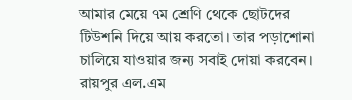আমার মেয়ে ৭ম শ্রেণি থেকে ছোটদের টিউশনি দিয়ে আয় করতো। তার পড়াশোনা চালিয়ে যাওয়ার জন্য সবাই দোয়া করবেন।
রায়পুর এল.এম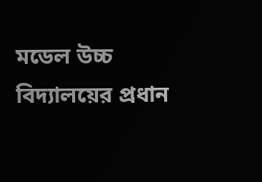মডেল উচ্চ বিদ্যালয়ের প্রধান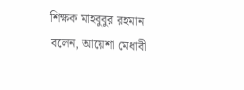শিক্ষক মাহবুবুর রহমান বলেন, আয়েশা মেধাবী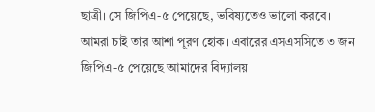ছাত্রী। সে জিপিএ-৫ পেয়েছে, ভবিষ্যতেও ভালো করবে। আমরা চাই তার আশা পূরণ হোক। এবারের এসএসসিতে ৩ জন জিপিএ-৫ পেয়েছে আমাদের বিদ্যালয়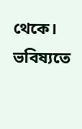থেকে। ভবিষ্যতে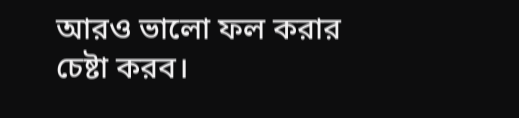আরও ভালো ফল করার চেষ্টা করব।